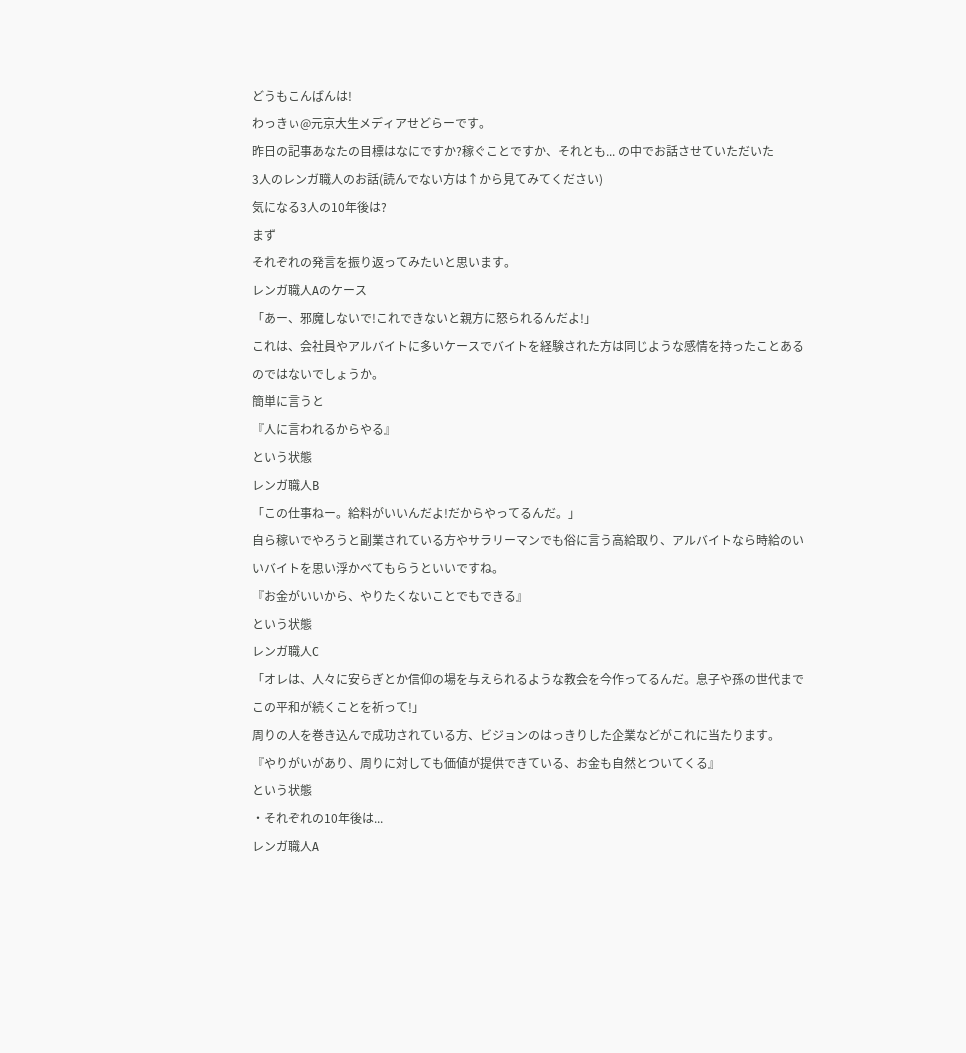どうもこんばんは!
わっきぃ@元京大生メディアせどらーです。
昨日の記事あなたの目標はなにですか?稼ぐことですか、それとも... の中でお話させていただいた
3人のレンガ職人のお話(読んでない方は↑から見てみてください)
気になる3人の10年後は?
まず
それぞれの発言を振り返ってみたいと思います。
レンガ職人Aのケース
「あー、邪魔しないで!これできないと親方に怒られるんだよ!」
これは、会社員やアルバイトに多いケースでバイトを経験された方は同じような感情を持ったことあるのではないでしょうか。
簡単に言うと
『人に言われるからやる』
という状態
レンガ職人B
「この仕事ねー。給料がいいんだよ!だからやってるんだ。」
自ら稼いでやろうと副業されている方やサラリーマンでも俗に言う高給取り、アルバイトなら時給のいいバイトを思い浮かべてもらうといいですね。
『お金がいいから、やりたくないことでもできる』
という状態
レンガ職人C
「オレは、人々に安らぎとか信仰の場を与えられるような教会を今作ってるんだ。息子や孫の世代までこの平和が続くことを祈って!」
周りの人を巻き込んで成功されている方、ビジョンのはっきりした企業などがこれに当たります。
『やりがいがあり、周りに対しても価値が提供できている、お金も自然とついてくる』
という状態
・それぞれの10年後は...
レンガ職人A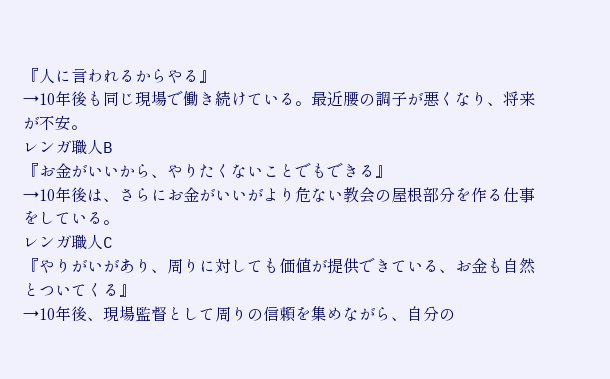『人に言われるからやる』
→10年後も同じ現場で働き続けている。最近腰の調子が悪くなり、将来が不安。
レンガ職人B
『お金がいいから、やりたくないことでもできる』
→10年後は、さらにお金がいいがより危ない教会の屋根部分を作る仕事をしている。
レンガ職人C
『やりがいがあり、周りに対しても価値が提供できている、お金も自然とついてくる』
→10年後、現場監督として周りの信頼を集めながら、自分の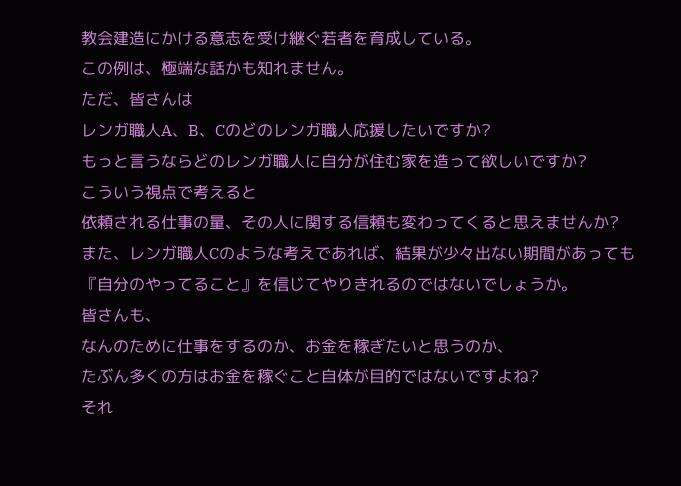教会建造にかける意志を受け継ぐ若者を育成している。
この例は、極端な話かも知れません。
ただ、皆さんは
レンガ職人A、B、Cのどのレンガ職人応援したいですか?
もっと言うならどのレンガ職人に自分が住む家を造って欲しいですか?
こういう視点で考えると
依頼される仕事の量、その人に関する信頼も変わってくると思えませんか?
また、レンガ職人Cのような考えであれば、結果が少々出ない期間があっても
『自分のやってること』を信じてやりきれるのではないでしょうか。
皆さんも、
なんのために仕事をするのか、お金を稼ぎたいと思うのか、
たぶん多くの方はお金を稼ぐこと自体が目的ではないですよね?
それ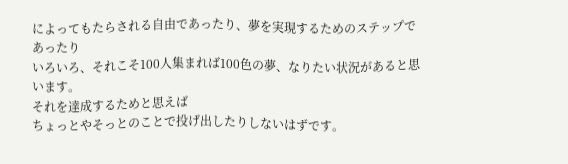によってもたらされる自由であったり、夢を実現するためのステップであったり
いろいろ、それこそ100人集まれば100色の夢、なりたい状況があると思います。
それを達成するためと思えば
ちょっとやそっとのことで投げ出したりしないはずです。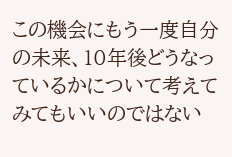この機会にもう一度自分の未来、10年後どうなっているかについて考えてみてもいいのではない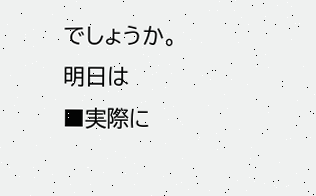でしょうか。
明日は
■実際に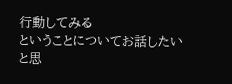行動してみる
ということについてお話したいと思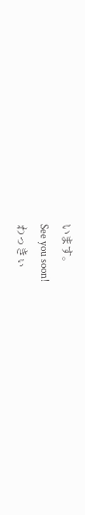います。
See you soon!
わっきぃ